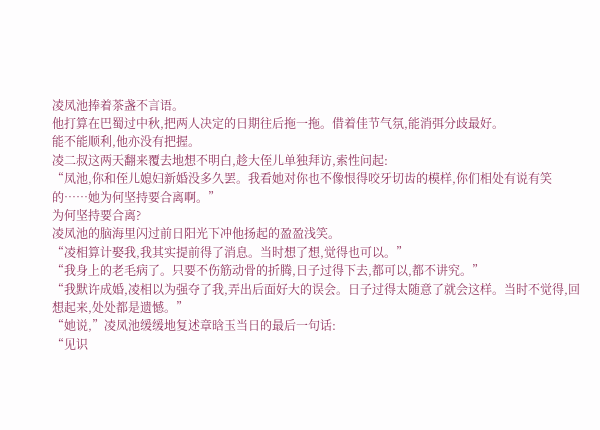凌凤池捧着茶盏不言语。
他打算在巴蜀过中秋,把两人决定的日期往后拖一拖。借着佳节气氛,能消弭分歧最好。
能不能顺利,他亦没有把握。
凌二叔这两天翻来覆去地想不明白,趁大侄儿单独拜访,索性问起:
“凤池,你和侄儿媳妇新婚没多久罢。我看她对你也不像恨得咬牙切齿的模样,你们相处有说有笑的……她为何坚持要合离啊。”
为何坚持要合离?
凌凤池的脑海里闪过前日阳光下冲他扬起的盈盈浅笑。
“凌相算计娶我,我其实提前得了消息。当时想了想,觉得也可以。”
“我身上的老毛病了。只要不伤筋动骨的折腾,日子过得下去,都可以,都不讲究。”
“我默许成婚,凌相以为强夺了我,弄出后面好大的误会。日子过得太随意了就会这样。当时不觉得,回想起来,处处都是遗憾。”
“她说,”凌凤池缓缓地复述章晗玉当日的最后一句话:
“见识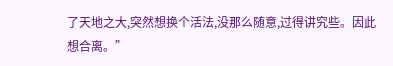了天地之大,突然想换个活法,没那么随意,过得讲究些。因此想合离。”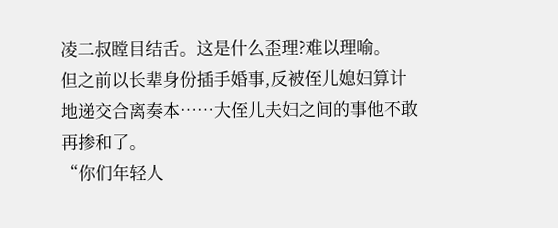凌二叔瞠目结舌。这是什么歪理?难以理喻。
但之前以长辈身份插手婚事,反被侄儿媳妇算计地递交合离奏本……大侄儿夫妇之间的事他不敢再掺和了。
“你们年轻人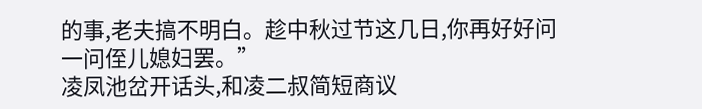的事,老夫搞不明白。趁中秋过节这几日,你再好好问一问侄儿媳妇罢。”
凌凤池岔开话头,和凌二叔简短商议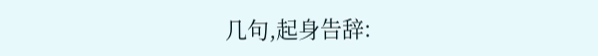几句,起身告辞: